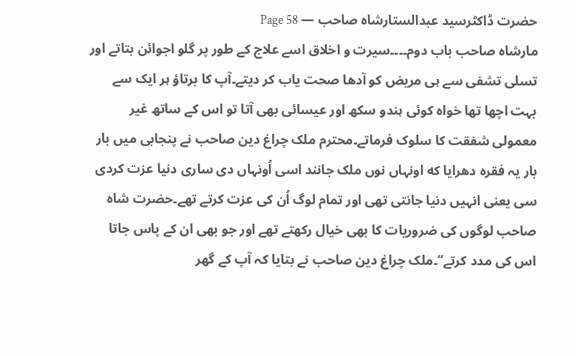حضرت ڈاکٹرسید عبدالستارشاہ صاحب — Page 58
مارشاہ صاحب باب دوم۔۔۔۔سیرت و اخلاق اسے علاج کے طور پر گلو اجوائن بتاتے اور تسلی تشفی سے ہی مریض کو آدھا صحت یاب کر دیتے۔آپ کا برتاؤ ہر ایک سے بہت اچھا تھا خواہ کوئی ہندو سکھ اور عیسائی بھی آتا تو اس کے ساتھ غیر معمولی شفقت کا سلوک فرماتے۔محترم ملک چراغ دین صاحب نے پنجابی میں بار بار یہ فقرہ دھرایا که اونہاں نوں ملک جانند اسی اُونہاں دی ساری دنیا عزت کردی سی یعنی انہیں دنیا جانتی تھی اور تمام لوگ اُن کی عزت کرتے تھے۔حضرت شاہ صاحب لوگوں کی ضروریات کا بھی خیال رکھتے تھے اور جو بھی ان کے پاس جاتا اس کی مدد کرتے“۔ملک چراغ دین صاحب نے بتایا کہ آپ کے گھر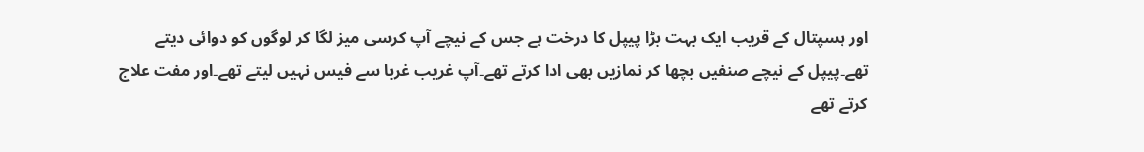اور ہسپتال کے قریب ایک بہت بڑا پیپل کا درخت ہے جس کے نیچے آپ کرسی میز لگا کر لوگوں کو دوائی دیتے تھے۔پیپل کے نیچے صنفیں بچھا کر نمازیں بھی ادا کرتے تھے۔آپ غریب غربا سے فیس نہیں لیتے تھے۔اور مفت علاج کرتے تھے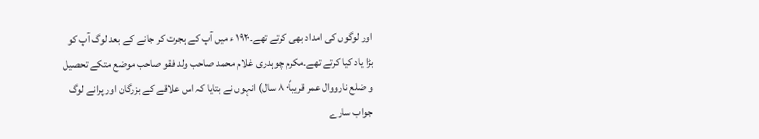اور لوگوں کی امداد بھی کرتے تھے۔۱۹۲۰ ء میں آپ کے ہجرت کر جانے کے بعد لوگ آپ کو بڑا یاد کیا کرتے تھے۔مکرم چوہدری غلام محمد صاحب ولد فقو صاحب موضع متکے تحصیل و ضلع نارووال عمر قریباً۰ ۸ سال) انہوں نے بتایا کہ اس علاقے کے بزرگان اور پرانے لوگ جواب سارے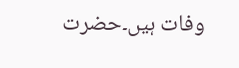وفات ہیں۔حضرت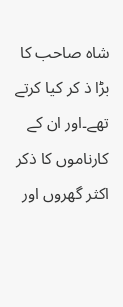شاہ صاحب کا بڑا ذ کر کیا کرتے تھے۔اور ان کے کارناموں کا ذکر اکثر گھروں اور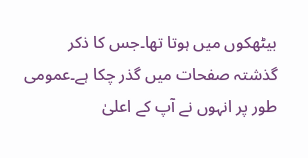بیٹھکوں میں ہوتا تھا۔جس کا ذکر گذشتہ صفحات میں گذر چکا ہے۔عمومی طور پر انہوں نے آپ کے اعلیٰ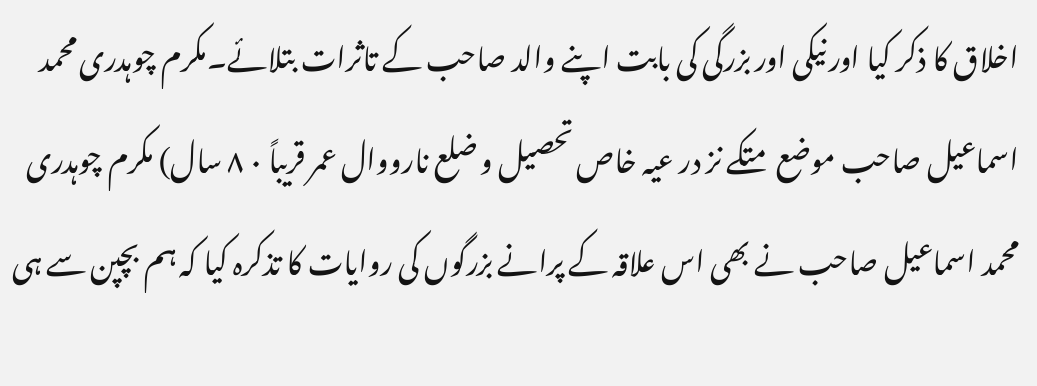اخلاق کا ذکر کیا اور نیکی اور بزرگی کی بابت اپنے والد صاحب کے تاثرات بتلائے۔مکرم چوہدری محمد اسماعیل صاحب موضع متکے نز در عیہ خاص تحصیل و ضلع نارووال عمر قریباً ۰ ۸ سال) مکرم چوہدری محمد اسماعیل صاحب نے بھی اس علاقہ کے پرانے بزرگوں کی روایات کا تذکرہ کیا کہ ہم بچپن سے ہی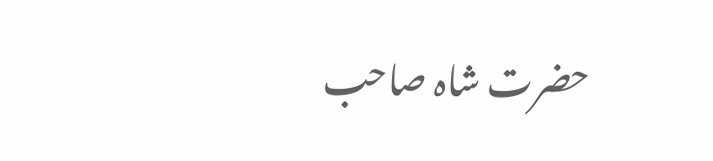حضرت شاہ صاحب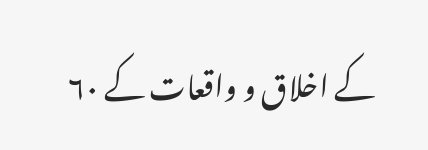کے اخلاق و واقعات کے ۶۰